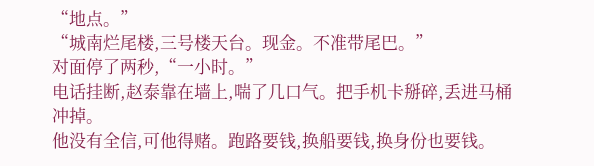“地点。”
“城南烂尾楼,三号楼天台。现金。不准带尾巴。”
对面停了两秒,“一小时。”
电话挂断,赵泰靠在墙上,喘了几口气。把手机卡掰碎,丢进马桶冲掉。
他没有全信,可他得赌。跑路要钱,换船要钱,换身份也要钱。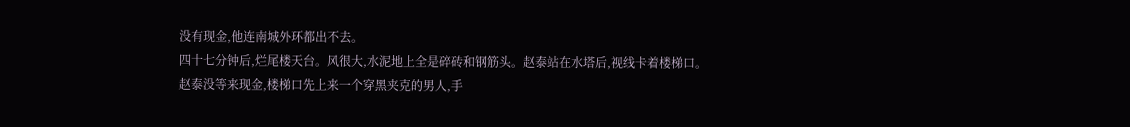没有现金,他连南城外环都出不去。
四十七分钟后,烂尾楼天台。风很大,水泥地上全是碎砖和钢筋头。赵泰站在水塔后,视线卡着楼梯口。
赵泰没等来现金,楼梯口先上来一个穿黑夹克的男人,手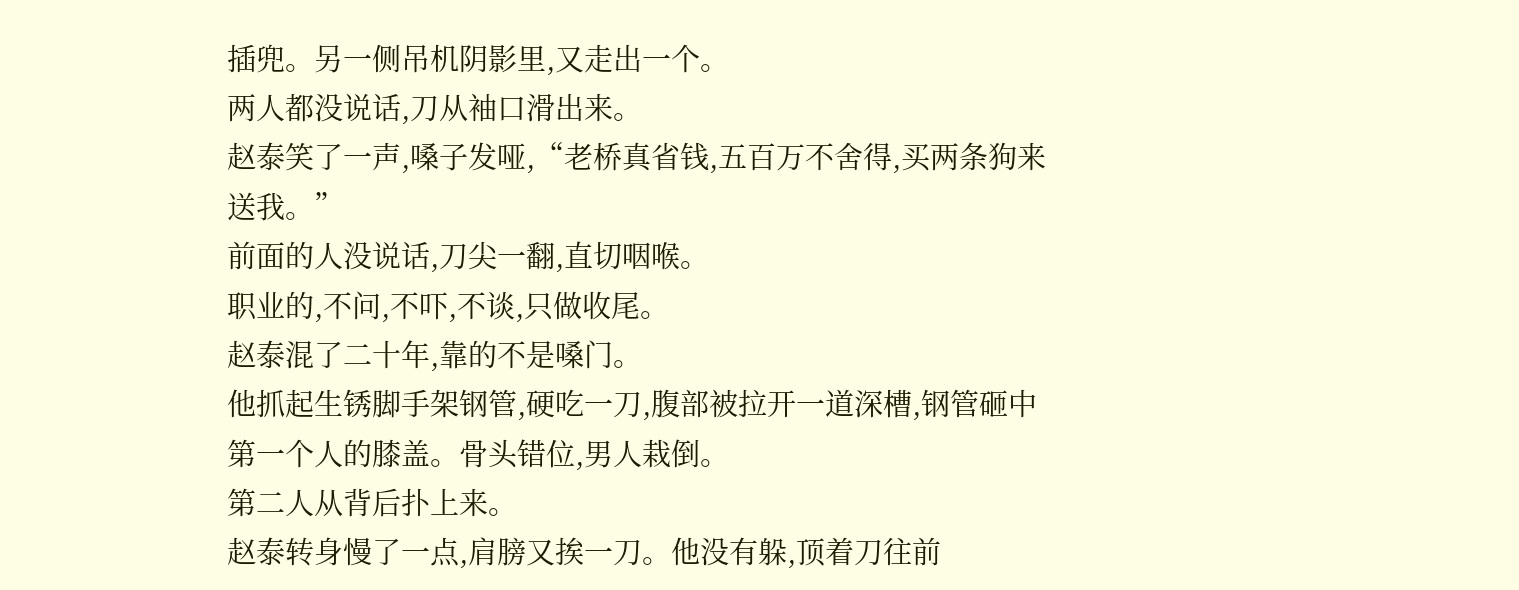插兜。另一侧吊机阴影里,又走出一个。
两人都没说话,刀从袖口滑出来。
赵泰笑了一声,嗓子发哑,“老桥真省钱,五百万不舍得,买两条狗来送我。”
前面的人没说话,刀尖一翻,直切咽喉。
职业的,不问,不吓,不谈,只做收尾。
赵泰混了二十年,靠的不是嗓门。
他抓起生锈脚手架钢管,硬吃一刀,腹部被拉开一道深槽,钢管砸中第一个人的膝盖。骨头错位,男人栽倒。
第二人从背后扑上来。
赵泰转身慢了一点,肩膀又挨一刀。他没有躲,顶着刀往前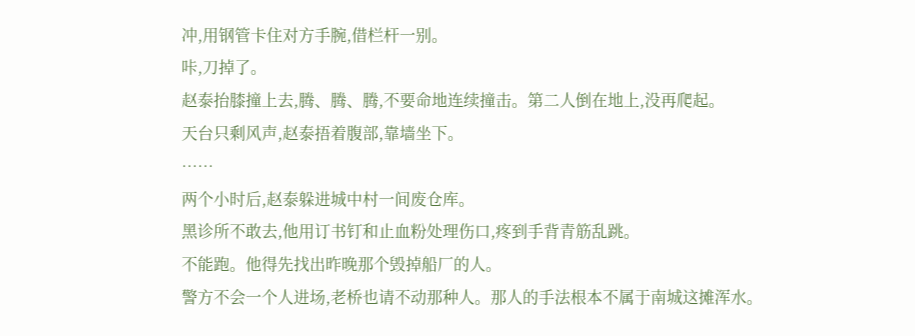冲,用钢管卡住对方手腕,借栏杆一别。
咔,刀掉了。
赵泰抬膝撞上去,腾、腾、腾,不要命地连续撞击。第二人倒在地上,没再爬起。
天台只剩风声,赵泰捂着腹部,靠墙坐下。
……
两个小时后,赵泰躲进城中村一间废仓库。
黑诊所不敢去,他用订书钉和止血粉处理伤口,疼到手背青筋乱跳。
不能跑。他得先找出昨晚那个毁掉船厂的人。
警方不会一个人进场,老桥也请不动那种人。那人的手法根本不属于南城这摊浑水。